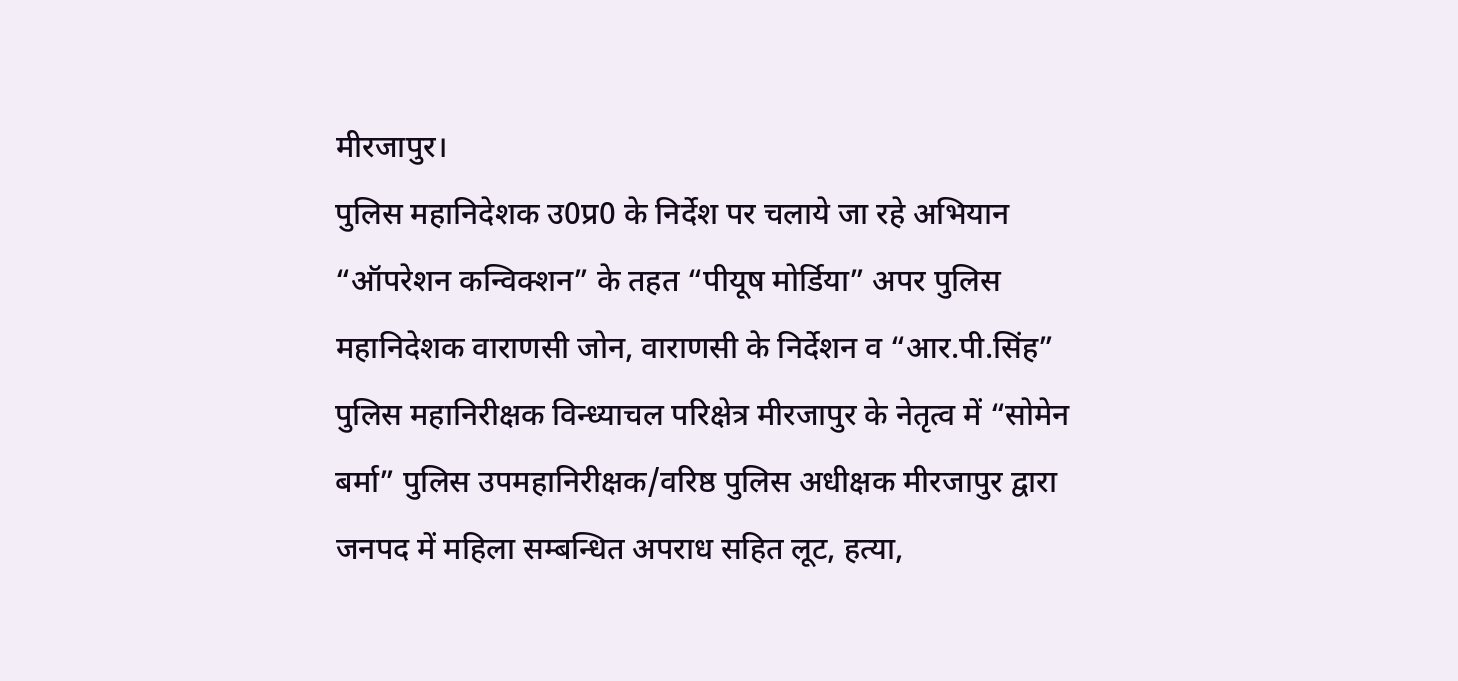मीरजापुर।
पुलिस महानिदेशक उ0प्र0 के निर्देश पर चलाये जा रहे अभियान “ऑपरेशन कन्विक्शन” के तहत “पीयूष मोर्डिया” अपर पुलिस महानिदेशक वाराणसी जोन, वाराणसी के निर्देशन व “आर.पी.सिंह” पुलिस महानिरीक्षक विन्ध्याचल परिक्षेत्र मीरजापुर के नेतृत्व में “सोमेन बर्मा” पुलिस उपमहानिरीक्षक/वरिष्ठ पुलिस अधीक्षक मीरजापुर द्वारा जनपद में महिला सम्बन्धित अपराध सहित लूट, हत्या,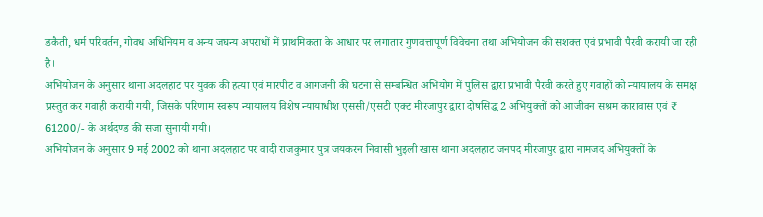डकैती, धर्म परिवर्तन, गोवध अधिनियम व अन्य जघन्य अपराधों में प्राथमिकता के आधार पर लगातार गुणवत्तापूर्ण विवेचना तथा अभियोजन की सशक्त एवं प्रभावी पैरवी करायी जा रही है।
अभियोजन के अनुसार थाना अदलहाट पर युवक की हत्या एवं मारपीट व आगजनी की घटना से सम्बन्धित अभियोग में पुलिस द्वारा प्रभावी पैरवी करते हुए गवाहों को न्यायालय के समक्ष प्रस्तुत कर गवाही करायी गयी, जिसके परिणाम स्वरूप न्यायालय विशेष न्यायाधीश एससी/एसटी एक्ट मीरजापुर द्वारा दोषसिद्ध 2 अभियुक्तों को आजीवन सश्रम कारावास एवं ₹ 61200/- के अर्थदण्ड की सजा सुनायी गयी।
अभियोजन के अनुसार 9 मई 2002 को थाना अदलहाट पर वादी राजकुमार पुत्र जयकरन निवासी भुइली खास थाना अदलहाट जनपद मीरजापुर द्वारा नामजद अभियुक्तों के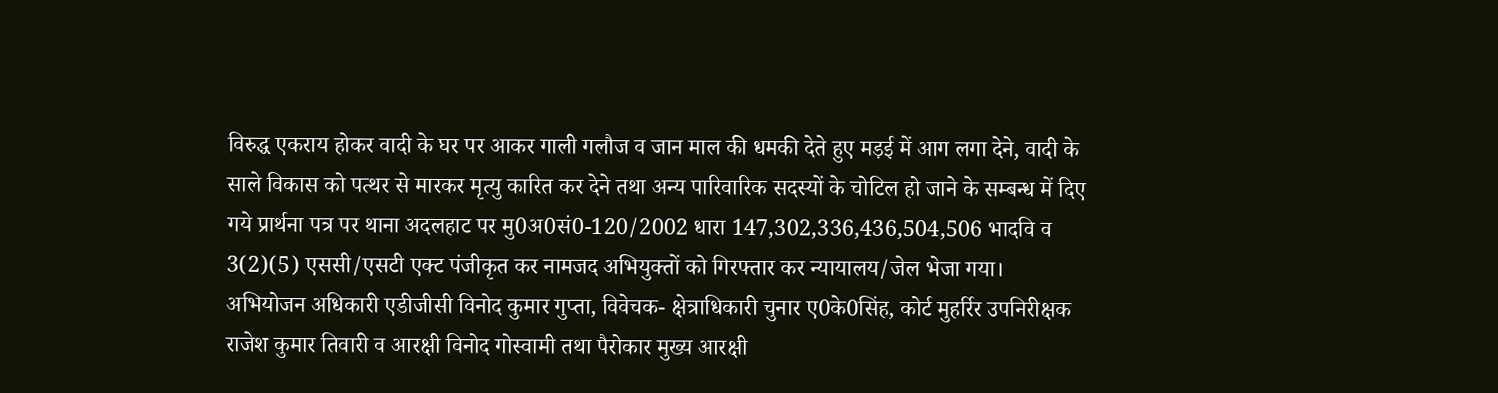विरुद्ध एकराय होकर वादी के घर पर आकर गाली गलौज व जान माल की धमकी देते हुए मड़ई में आग लगा देने, वादी के साले विकास को पत्थर से मारकर मृत्यु कारित कर देने तथा अन्य पारिवारिक सदस्यों के चोटिल हो जाने के सम्बन्ध में दिए गये प्रार्थना पत्र पर थाना अदलहाट पर मु0अ0सं0-120/2002 धारा 147,302,336,436,504,506 भादवि व 3(2)(5) एससी/एसटी एक्ट पंजीकृत कर नामजद अभियुक्तों को गिरफ्तार कर न्यायालय/जेल भेजा गया।
अभियोजन अधिकारी एडीजीसी विनोद कुमार गुप्ता, विवेचक- क्षेत्राधिकारी चुनार ए0के0सिंह, कोर्ट मुहर्रिर उपनिरीक्षक राजेश कुमार तिवारी व आरक्षी विनोद गोस्वामी तथा पैरोकार मुख्य आरक्षी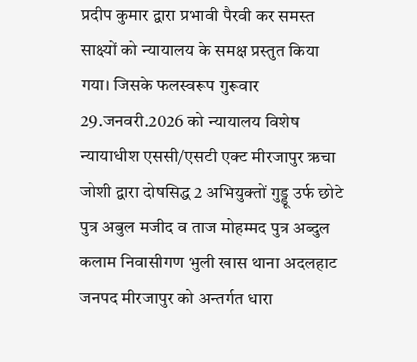प्रदीप कुमार द्वारा प्रभावी पैरवी कर समस्त साक्ष्यों को न्यायालय के समक्ष प्रस्तुत किया गया। जिसके फलस्वरूप गुरूवार 29.जनवरी.2026 को न्यायालय विशेष न्यायाधीश एससी/एसटी एक्ट मीरजापुर ऋचा जोशी द्वारा दोषसिद्ध 2 अभियुक्तों गुड्डू उर्फ छोटे पुत्र अबुल मजीद व ताज मोहम्मद पुत्र अब्दुल कलाम निवासीगण भुली खास थाना अदलहाट जनपद मीरजापुर को अन्तर्गत धारा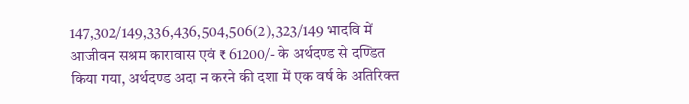147,302/149,336,436,504,506(2),323/149 भादवि में आजीवन सश्रम कारावास एवं ₹ 61200/- के अर्थदण्ड से दण्डित किया गया, अर्थदण्ड अदा न करने की दशा में एक वर्ष के अतिरिक्त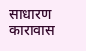साधारण कारावास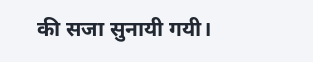की सजा सुनायी गयी।